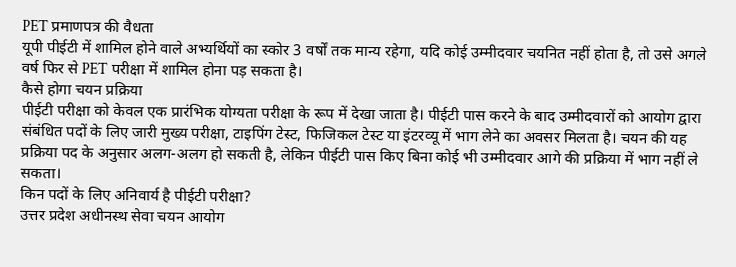PET प्रमाणपत्र की वैधता
यूपी पीईटी में शामिल होने वाले अभ्यर्थियों का स्कोर 3 वर्षों तक मान्य रहेगा, यदि कोई उम्मीदवार चयनित नहीं होता है, तो उसे अगले वर्ष फिर से PET परीक्षा में शामिल होना पड़ सकता है।
कैसे होगा चयन प्रक्रिया
पीईटी परीक्षा को केवल एक प्रारंभिक योग्यता परीक्षा के रूप में देखा जाता है। पीईटी पास करने के बाद उम्मीदवारों को आयोग द्वारा संबंधित पदों के लिए जारी मुख्य परीक्षा, टाइपिंग टेस्ट, फिजिकल टेस्ट या इंटरव्यू में भाग लेने का अवसर मिलता है। चयन की यह प्रक्रिया पद के अनुसार अलग-अलग हो सकती है, लेकिन पीईटी पास किए बिना कोई भी उम्मीदवार आगे की प्रक्रिया में भाग नहीं ले सकता।
किन पदों के लिए अनिवार्य है पीईटी परीक्षा?
उत्तर प्रदेश अधीनस्थ सेवा चयन आयोग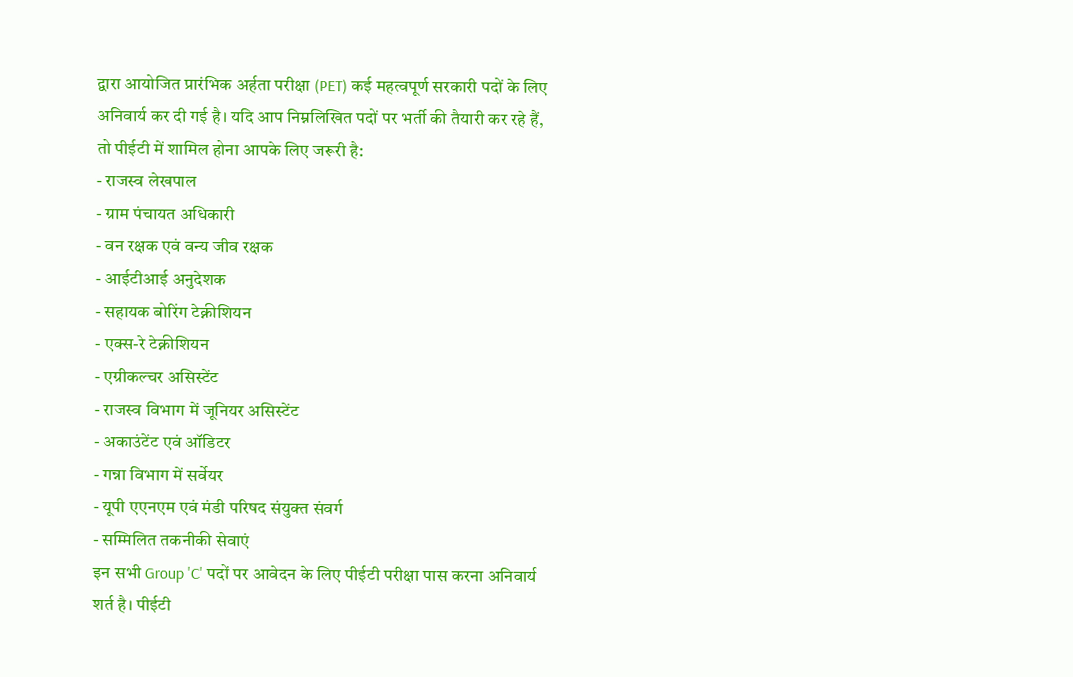द्वारा आयोजित प्रारंभिक अर्हता परीक्षा (PET) कई महत्वपूर्ण सरकारी पदों के लिए अनिवार्य कर दी गई है। यदि आप निम्नलिखित पदों पर भर्ती की तैयारी कर रहे हैं, तो पीईटी में शामिल होना आपके लिए जरूरी है:
- राजस्व लेखपाल
- ग्राम पंचायत अधिकारी
- वन रक्षक एवं वन्य जीव रक्षक
- आईटीआई अनुदेशक
- सहायक बोरिंग टेक्नीशियन
- एक्स-रे टेक्नीशियन
- एग्रीकल्चर असिस्टेंट
- राजस्व विभाग में जूनियर असिस्टेंट
- अकाउंटेंट एवं ऑडिटर
- गन्ना विभाग में सर्वेयर
- यूपी एएनएम एवं मंडी परिषद संयुक्त संवर्ग
- सम्मिलित तकनीकी सेवाएं
इन सभी Group 'C' पदों पर आवेदन के लिए पीईटी परीक्षा पास करना अनिवार्य शर्त है। पीईटी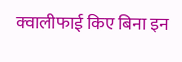क्वालीफाई किए बिना इन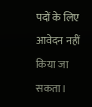पदों के लिए आवेदन नहीं किया जा सकता।